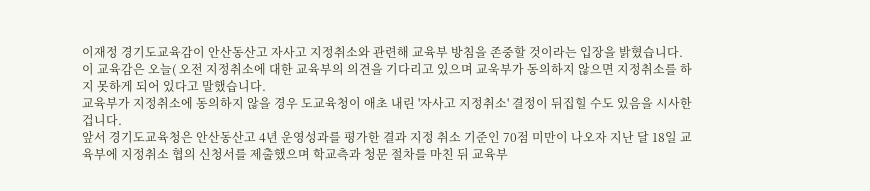이재정 경기도교육감이 안산동산고 자사고 지정취소와 관련해 교육부 방침을 존중할 것이라는 입장을 밝혔습니다.
이 교육감은 오늘( 오전 지정취소에 대한 교육부의 의견을 기다리고 있으며 교욱부가 동의하지 않으면 지정취소를 하지 못하게 되어 있다고 말했습니다.
교육부가 지정취소에 동의하지 않을 경우 도교육청이 애초 내린 '자사고 지정취소' 결정이 뒤집힐 수도 있음을 시사한 겁니다.
앞서 경기도교육청은 안산동산고 4년 운영성과를 평가한 결과 지정 취소 기준인 70점 미만이 나오자 지난 달 18일 교육부에 지정취소 협의 신청서를 제출했으며 학교측과 청문 절차를 마친 뒤 교육부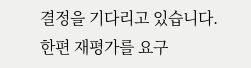결정을 기다리고 있습니다.
한편 재평가를 요구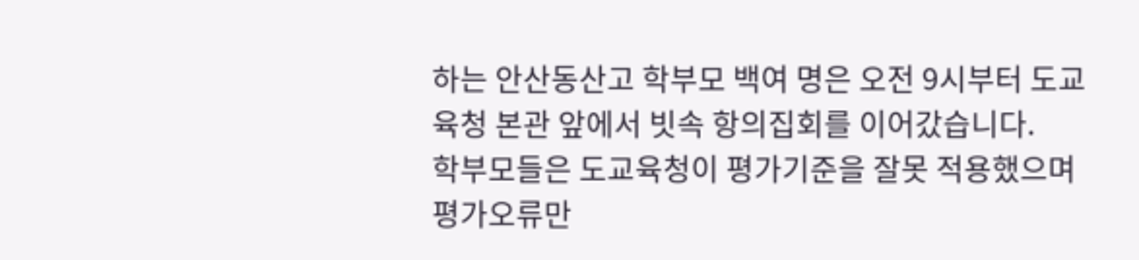하는 안산동산고 학부모 백여 명은 오전 9시부터 도교육청 본관 앞에서 빗속 항의집회를 이어갔습니다.
학부모들은 도교육청이 평가기준을 잘못 적용했으며 평가오류만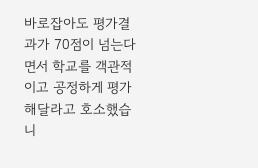바로잡아도 평가결과가 70점이 넘는다면서 학교를 객관적이고 공정하게 평가해달라고 호소했습니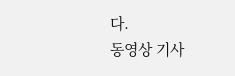다.
동영상 기사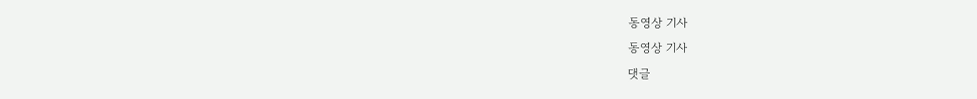동영상 기사
동영상 기사
댓글